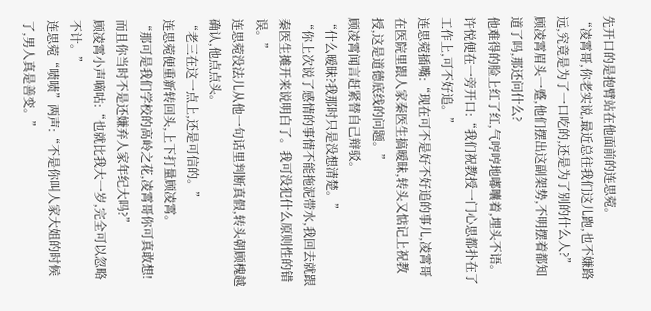先开口的是抱臂站在他面前的连思菀。
“凌霄哥,你老实说,最近总往我们这儿跑,也不嫌路远,究竟是为了一口吃的,还是为了别的什么人?”
顾凌霄眉头一蹙,他们摆出这副架势,不明摆着都知道了吗,那还问什么?
他难得的脸上红了红,气哼哼地嘟囔着,埋头不语。
许悦便在一旁开口:“我们祝教授一门心思都扑在了工作上,可不好追。”
连思菀插嘴:“现在可不是好不好追的事儿,凌霄哥在医院里跟人家秦医生搞暧昧,转头又惦记上祝教授,这是道德底线的问题。”
顾凌霄闻言赶紧替自己辩驳。
“什么暧昧?我那时只是没想清楚。”
“你上次说了感情的事情不能拖泥带水,我回去就跟秦医生摊开来说明白了。我可没犯什么原则性的错误。”
连思菀没法儿从他一句话里判断真假,转头朝顾槐越确认,他点点头。
“老三在这一点上,还是可信的。”
连思菀便重新转回头,上下打量顾凌霄。
“那可是我们学校的高岭之花,凌霄哥你可真敢想!而且你当时不是还嫌弃人家年纪大吗?”
顾凌霄小声嘀咕:“也就比我大一岁,完全可以忽略不计。”
连思菀“啧啧”两声:“不是你叫人家大姐的时候了,男人真是善变。”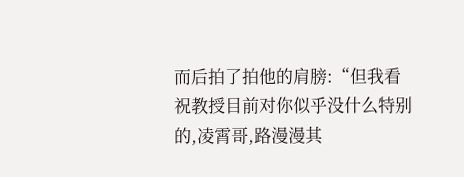而后拍了拍他的肩膀:“但我看祝教授目前对你似乎没什么特别的,凌霄哥,路漫漫其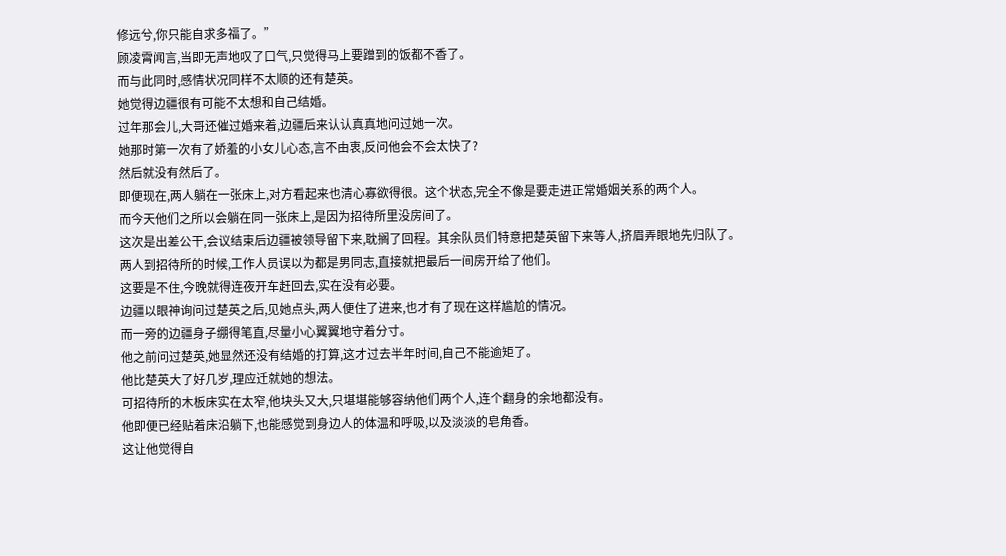修远兮,你只能自求多福了。”
顾凌霄闻言,当即无声地叹了口气,只觉得马上要蹭到的饭都不香了。
而与此同时,感情状况同样不太顺的还有楚英。
她觉得边疆很有可能不太想和自己结婚。
过年那会儿,大哥还催过婚来着,边疆后来认认真真地问过她一次。
她那时第一次有了娇羞的小女儿心态,言不由衷,反问他会不会太快了?
然后就没有然后了。
即便现在,两人躺在一张床上,对方看起来也清心寡欲得很。这个状态,完全不像是要走进正常婚姻关系的两个人。
而今天他们之所以会躺在同一张床上,是因为招待所里没房间了。
这次是出差公干,会议结束后边疆被领导留下来,耽搁了回程。其余队员们特意把楚英留下来等人,挤眉弄眼地先归队了。
两人到招待所的时候,工作人员误以为都是男同志,直接就把最后一间房开给了他们。
这要是不住,今晚就得连夜开车赶回去,实在没有必要。
边疆以眼神询问过楚英之后,见她点头,两人便住了进来,也才有了现在这样尴尬的情况。
而一旁的边疆身子绷得笔直,尽量小心翼翼地守着分寸。
他之前问过楚英,她显然还没有结婚的打算,这才过去半年时间,自己不能逾矩了。
他比楚英大了好几岁,理应迁就她的想法。
可招待所的木板床实在太窄,他块头又大,只堪堪能够容纳他们两个人,连个翻身的余地都没有。
他即便已经贴着床沿躺下,也能感觉到身边人的体温和呼吸,以及淡淡的皂角香。
这让他觉得自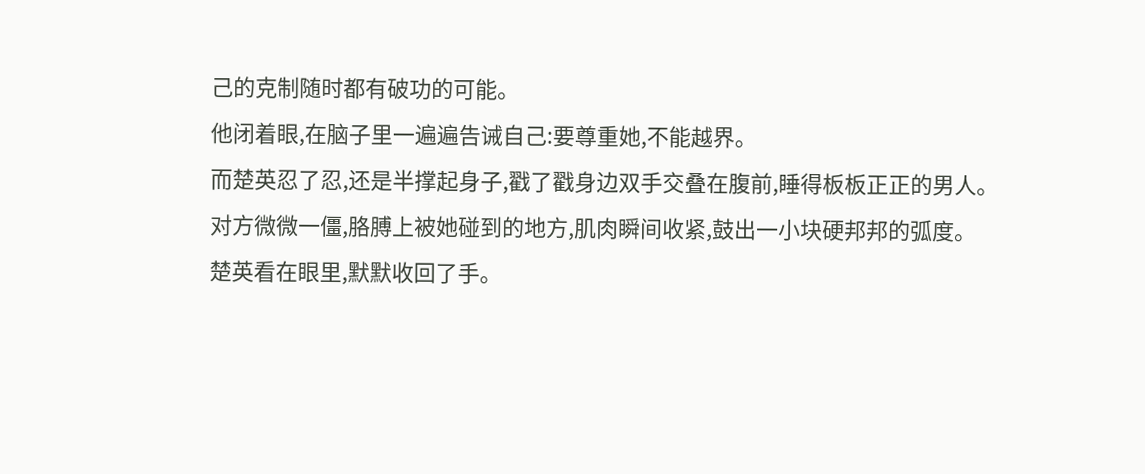己的克制随时都有破功的可能。
他闭着眼,在脑子里一遍遍告诫自己:要尊重她,不能越界。
而楚英忍了忍,还是半撑起身子,戳了戳身边双手交叠在腹前,睡得板板正正的男人。
对方微微一僵,胳膊上被她碰到的地方,肌肉瞬间收紧,鼓出一小块硬邦邦的弧度。
楚英看在眼里,默默收回了手。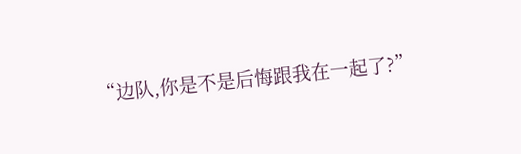“边队,你是不是后悔跟我在一起了?”